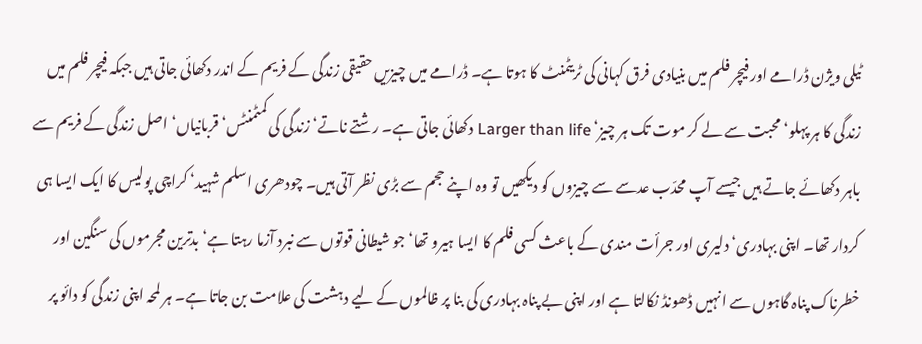ٹیلی ویژن ڈرامے اور فیچر فلم میں بنیادی فرق کہانی کی ٹریٹمنٹ کا ہوتا ہے۔ ڈرامے میں چیزیں حقیقی زندگی کے فریم کے اندر دکھائی جاتی ہیں جبکہ فیچر فلم میں زندگی کا ہر پہلو‘ محبت سے لے کر موت تک ہر چیز‘ Larger than life دکھائی جاتی ہے۔ رشتے ناتے‘ زندگی کی کمٹمنٹس‘ قربانیاں‘ اصل زندگی کے فریم سے باہر دکھائے جاتے ہیں جیسے آپ محدّب عدسے سے چیزوں کو دیکھیں تو وہ اپنے حجم سے بڑی نظر آتی ہیں۔ چودھری اسلم شہید‘ کراچی پولیس کا ایک ایسا ہی کردار تھا۔ اپنی بہادری‘ دلیری اور جرأت مندی کے باعث کسی فلم کا ایسا ہیرو تھا‘ جو شیطانی قوتوں سے نبرد آزما رہتا ہے‘ بدترین مجرموں کی سنگین اور خطرناک پناہ گاہوں سے انہیں ڈھونڈ نکالتا ہے اور اپنی بے پناہ بہادری کی بنا پر ظالموں کے لیے دہشت کی علامت بن جاتا ہے۔ ہر لمحہ اپنی زندگی کو دائو پر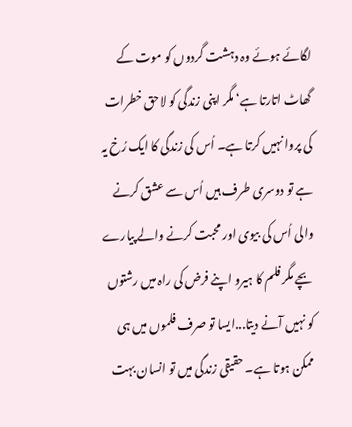لگائے ہوئے وہ دہشت گردوں کو موت کے گھاٹ اتارتا ہے‘ مگر اپنی زندگی کو لاحق خطرات کی پروا نہیں کرتا ہے۔ اُس کی زندگی کا ایک رُخ یہ ہے تو دوسری طرف ہیں اُس سے عشق کرنے والی اُس کی بیوی اور محبت کرنے والے پیارے بچے مگر فلم کا ہیرو اپنے فرض کی راہ میں رشتوں کو نہیں آنے دیتا...ایسا تو صرف فلموں میں ہی ممکن ہوتا ہے۔ حقیقی زندگی میں تو انسان بہت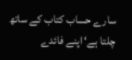سارے حساب کتاب کے ساتھ چلتا ہے‘ اپنے فائدے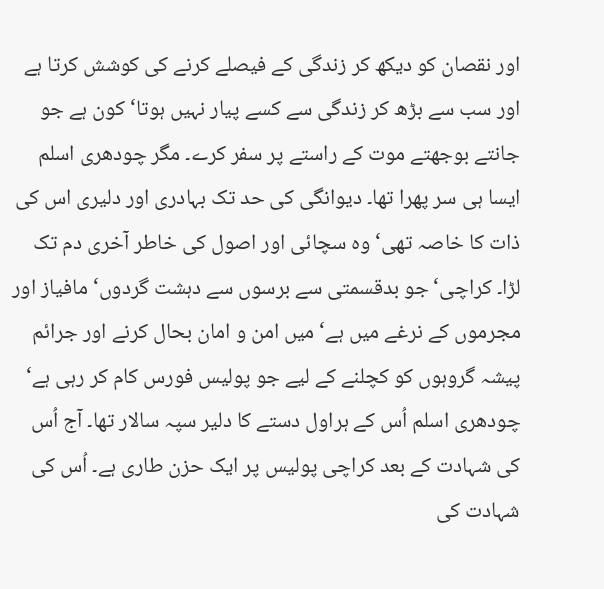اور نقصان کو دیکھ کر زندگی کے فیصلے کرنے کی کوشش کرتا ہے اور سب سے بڑھ کر زندگی سے کسے پیار نہیں ہوتا‘ کون ہے جو جانتے بوجھتے موت کے راستے پر سفر کرے۔ مگر چودھری اسلم ایسا ہی سر پھرا تھا۔ دیوانگی کی حد تک بہادری اور دلیری اس کی ذات کا خاصہ تھی‘ وہ سچائی اور اصول کی خاطر آخری دم تک لڑا۔ کراچی‘ جو بدقسمتی سے برسوں سے دہشت گردوں‘ مافیاز اور مجرموں کے نرغے میں ہے‘ میں امن و امان بحال کرنے اور جرائم پیشہ گروہوں کو کچلنے کے لیے جو پولیس فورس کام کر رہی ہے‘ چودھری اسلم اُس کے ہراول دستے کا دلیر سپہ سالار تھا۔ آج اُس کی شہادت کے بعد کراچی پولیس پر ایک حزن طاری ہے۔ اُس کی شہادت کی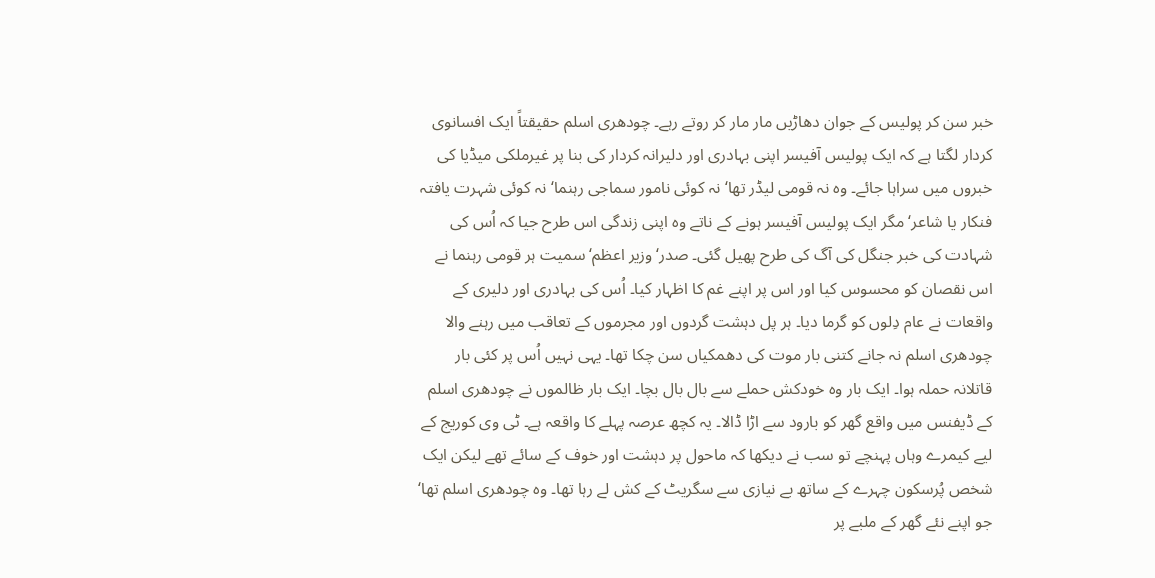خبر سن کر پولیس کے جوان دھاڑیں مار مار کر روتے رہے۔ چودھری اسلم حقیقتاً ایک افسانوی کردار لگتا ہے کہ ایک پولیس آفیسر اپنی بہادری اور دلیرانہ کردار کی بنا پر غیرملکی میڈیا کی خبروں میں سراہا جائے۔ وہ نہ قومی لیڈر تھا‘ نہ کوئی نامور سماجی رہنما‘ نہ کوئی شہرت یافتہ فنکار یا شاعر‘ مگر ایک پولیس آفیسر ہونے کے ناتے وہ اپنی زندگی اس طرح جیا کہ اُس کی شہادت کی خبر جنگل کی آگ کی طرح پھیل گئی۔ صدر‘ وزیر اعظم‘ سمیت ہر قومی رہنما نے اس نقصان کو محسوس کیا اور اس پر اپنے غم کا اظہار کیا۔ اُس کی بہادری اور دلیری کے واقعات نے عام دِلوں کو گرما دیا۔ ہر پل دہشت گردوں اور مجرموں کے تعاقب میں رہنے والا چودھری اسلم نہ جانے کتنی بار موت کی دھمکیاں سن چکا تھا۔ یہی نہیں اُس پر کئی بار قاتلانہ حملہ ہوا۔ ایک بار وہ خودکش حملے سے بال بال بچا۔ ایک بار ظالموں نے چودھری اسلم کے ڈیفنس میں واقع گھر کو بارود سے اڑا ڈالا۔ یہ کچھ عرصہ پہلے کا واقعہ ہے۔ ٹی وی کوریج کے لیے کیمرے وہاں پہنچے تو سب نے دیکھا کہ ماحول پر دہشت اور خوف کے سائے تھے لیکن ایک شخص پُرسکون چہرے کے ساتھ بے نیازی سے سگریٹ کے کش لے رہا تھا۔ وہ چودھری اسلم تھا‘ جو اپنے نئے گھر کے ملبے پر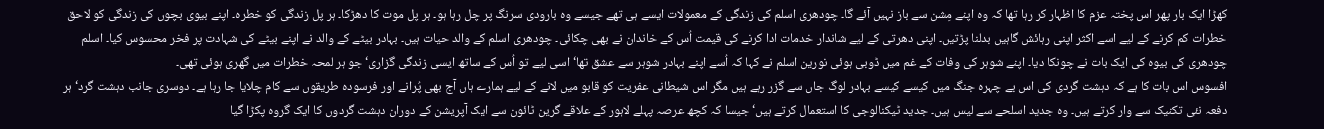کھڑا ایک بار پھر اس پختہ عزم کا اظہار کر رہا تھا کہ وہ اپنے مِشن سے باز نہیں آئے گا۔ چودھری اسلم کی زندگی کے معمولات ایسے ہی تھے جیسے وہ بارودی سرنگ پر چل رہا ہو۔ ہر پل موت کا دھڑکا۔ ہر پل زندگی کو خطرہ۔ اپنے بیوی بچوں کی زندگی کو لاحق خطرات کم کرنے کے لیے اسے اکثر اپنی رہائش گاہیں بدلنا پڑتیں۔ اپنی دھرتی کے لیے شاندار خدمات ادا کرنے کی قیمت اُس کے خاندان نے بھی چکائی۔ چودھری اسلم کے والد حیات ہیں۔ بہادر بیٹے کے والد نے اپنے بیٹے کی شہادت پر فخر محسوس کیا۔ اسلم چودھری کی بیوہ کی ایک بات نے چونکا دیا۔ اپنے شوہر کی وفات کے غم میں ڈوبی ہوئی نورین اسلم نے کہا کہ اُسے اپنے بہادر شوہر سے عشق تھا‘ اسی لیے تو اُس کے ساتھ ایسی زندگی گزاری‘ جو ہر لمحہ خطرات میں گھری ہوئی تھی۔
افسوس اس بات کا ہے کہ دہشت گردی کی اس بے چہرہ جنگ میں کیسے کیسے بہادر لوگ جاں سے گزر رہے ہیں مگر اس شیطانی عفریت کو قابو میں لانے کے لیے ہمارے ہاں آج بھی پُرانے اور فرسودہ طریقوں سے کام چلایا جا رہا ہے۔ دوسری جانب دہشت گرد‘ ہر دفعہ نئی تکنیک سے وار کرتے ہیں۔ وہ جدید اسلحے سے لیس ہیں۔ جدید ٹیکنالوجی کا استعمال کرتے ہیں‘ جیسا کہ کچھ عرصہ پہلے لاہور کے علاقے گرین ٹائون سے ایک آپریشن کے دوران دہشت گردوں کا ایک گروہ پکڑا گیا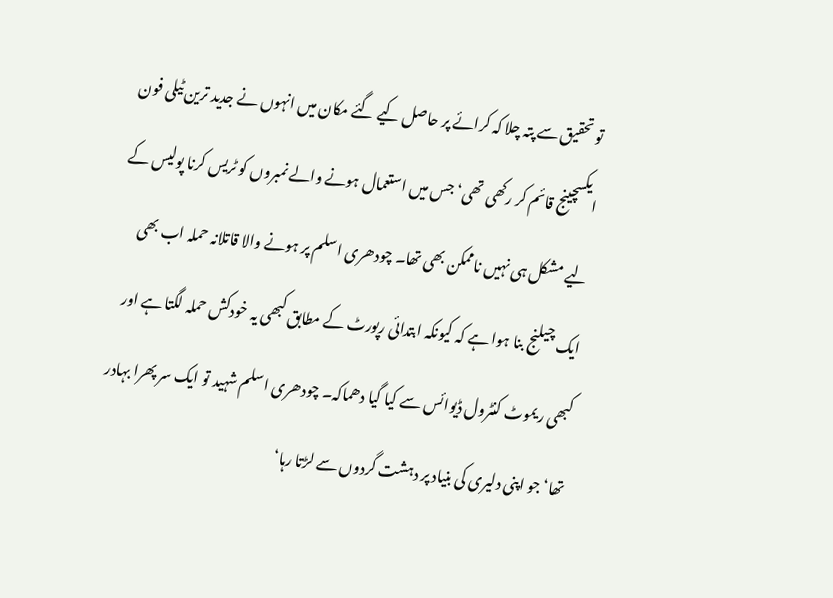تو تحقیق سے پتہ چلا کہ کرائے پر حاصل کیے گئے مکان میں انہوں نے جدید ترین ٹیلی فون ایکسچینج قائم کر رکھی تھی‘ جس میں استعمال ہونے والے نمبروں کو ٹریس کرنا پولیس کے لیے مشکل ہی نہیں ناممکن بھی تھا۔ چودھری اسلم پر ہونے والا قاتلانہ حملہ اب بھی ایک چیلنج بنا ہوا ہے کہ کیونکہ ابتدائی رپورٹ کے مطابق کبھی یہ خودکش حملہ لگتا ہے اور کبھی ریموٹ کنٹرول ڈیوائس سے کیا گیا دھماکہ۔ چودھری اسلم شہید تو ایک سر پھرا بہادر تھا‘ جو اپنی دلیری کی بنیاد پر دہشت گردوں سے لڑتا رہا‘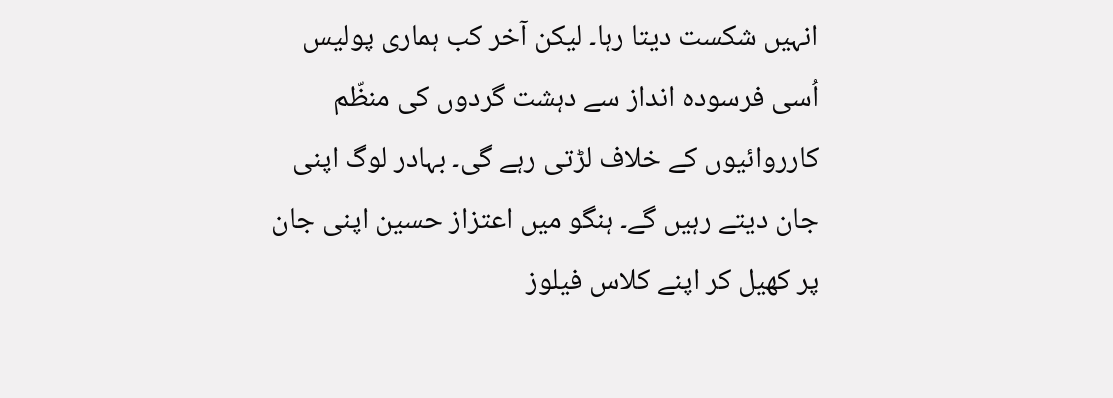انہیں شکست دیتا رہا۔ لیکن آخر کب ہماری پولیس اُسی فرسودہ انداز سے دہشت گردوں کی منظّم کارروائیوں کے خلاف لڑتی رہے گی۔ بہادر لوگ اپنی جان دیتے رہیں گے۔ ہنگو میں اعتزاز حسین اپنی جان پر کھیل کر اپنے کلاس فیلوز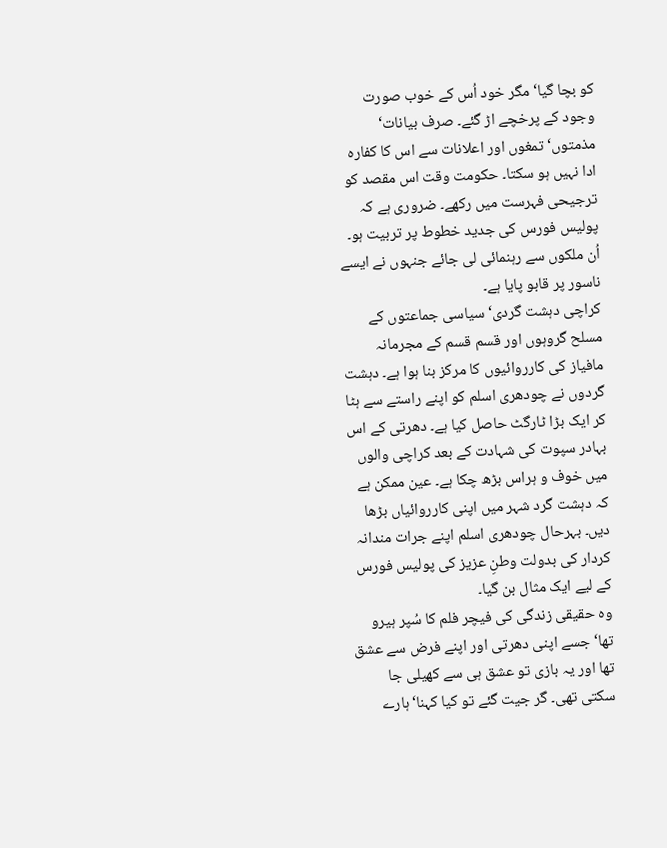کو بچا گیا‘ مگر خود اُس کے خوب صورت وجود کے پرخچے اڑ گئے۔ صرف بیانات‘ مذمتوں‘ تمغوں اور اعلانات سے اس کا کفارہ ادا نہیں ہو سکتا۔ حکومت وقت اس مقصد کو ترجیحی فہرست میں رکھے۔ ضروری ہے کہ پولیس فورس کی جدید خطوط پر تربیت ہو۔ اُن ملکوں سے رہنمائی لی جائے جنہوں نے ایسے ناسور پر قابو پایا ہے۔
کراچی دہشت گردی‘ سیاسی جماعتوں کے مسلح گروہوں اور قسم قسم کے مجرمانہ مافیاز کی کارروائیوں کا مرکز بنا ہوا ہے۔ دہشت گردوں نے چودھری اسلم کو اپنے راستے سے ہٹا کر ایک بڑا ٹارگٹ حاصل کیا ہے۔ دھرتی کے اس بہادر سپوت کی شہادت کے بعد کراچی والوں میں خوف و ہراس بڑھ چکا ہے۔ عین ممکن ہے کہ دہشت گرد شہر میں اپنی کارروائیاں بڑھا دیں۔ بہرحال چودھری اسلم اپنے جرات مندانہ کردار کی بدولت وطنِ عزیز کی پولیس فورس کے لیے ایک مثال بن گیا۔
وہ حقیقی زندگی کی فیچر فلم کا سُپر ہیرو تھا‘ جسے اپنی دھرتی اور اپنے فرض سے عشق تھا اور یہ بازی تو عشق ہی سے کھیلی جا سکتی تھی۔ گر جیت گئے تو کیا کہنا‘ہارے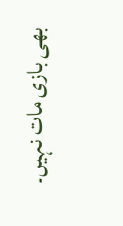بھی بازی مات نہیں۔